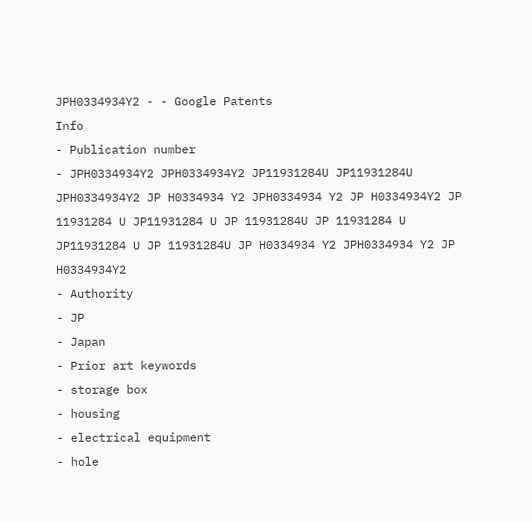JPH0334934Y2 - - Google Patents
Info
- Publication number
- JPH0334934Y2 JPH0334934Y2 JP11931284U JP11931284U JPH0334934Y2 JP H0334934 Y2 JPH0334934 Y2 JP H0334934Y2 JP 11931284 U JP11931284 U JP 11931284U JP 11931284 U JP11931284 U JP 11931284U JP H0334934 Y2 JPH0334934 Y2 JP H0334934Y2
- Authority
- JP
- Japan
- Prior art keywords
- storage box
- housing
- electrical equipment
- hole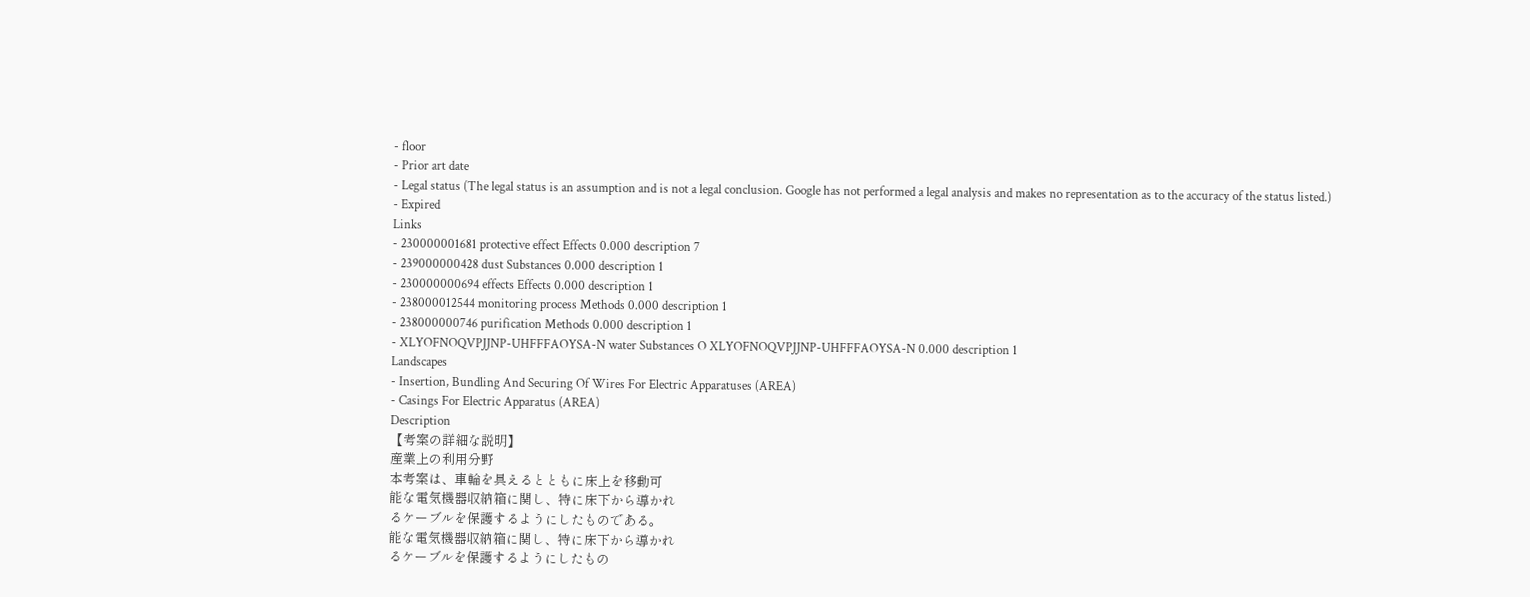- floor
- Prior art date
- Legal status (The legal status is an assumption and is not a legal conclusion. Google has not performed a legal analysis and makes no representation as to the accuracy of the status listed.)
- Expired
Links
- 230000001681 protective effect Effects 0.000 description 7
- 239000000428 dust Substances 0.000 description 1
- 230000000694 effects Effects 0.000 description 1
- 238000012544 monitoring process Methods 0.000 description 1
- 238000000746 purification Methods 0.000 description 1
- XLYOFNOQVPJJNP-UHFFFAOYSA-N water Substances O XLYOFNOQVPJJNP-UHFFFAOYSA-N 0.000 description 1
Landscapes
- Insertion, Bundling And Securing Of Wires For Electric Apparatuses (AREA)
- Casings For Electric Apparatus (AREA)
Description
【考案の詳細な説明】
産業上の利用分野
本考案は、車輪を具えるとともに床上を移動可
能な電気機器収納箱に関し、特に床下から導かれ
るケーブルを保護するようにしたものである。
能な電気機器収納箱に関し、特に床下から導かれ
るケーブルを保護するようにしたもの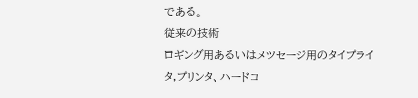である。
従来の技術
ロギング用あるいはメツセージ用のタイプライ
タ,プリンタ、ハードコ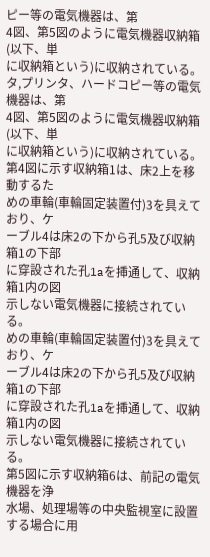ピー等の電気機器は、第
4図、第5図のように電気機器収納箱(以下、単
に収納箱という)に収納されている。
タ,プリンタ、ハードコピー等の電気機器は、第
4図、第5図のように電気機器収納箱(以下、単
に収納箱という)に収納されている。
第4図に示す収納箱1は、床2上を移動するた
めの車輪(車輪固定装置付)3を具えており、ケ
ーブル4は床2の下から孔5及び収納箱1の下部
に穿設された孔1aを挿通して、収納箱1内の図
示しない電気機器に接続されている。
めの車輪(車輪固定装置付)3を具えており、ケ
ーブル4は床2の下から孔5及び収納箱1の下部
に穿設された孔1aを挿通して、収納箱1内の図
示しない電気機器に接続されている。
第5図に示す収納箱6は、前記の電気機器を浄
水場、処理場等の中央監視室に設置する場合に用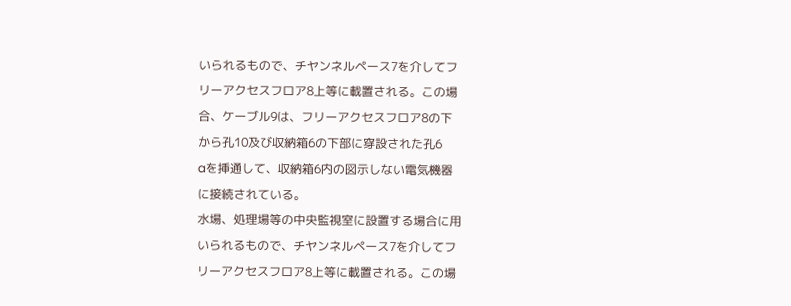いられるもので、チヤンネルペース7を介してフ
リーアクセスフロア8上等に載置される。この場
合、ケーブル9は、フリーアクセスフロア8の下
から孔10及び収納箱6の下部に穿設された孔6
aを挿通して、収納箱6内の図示しない電気機器
に接続されている。
水場、処理場等の中央監視室に設置する場合に用
いられるもので、チヤンネルペース7を介してフ
リーアクセスフロア8上等に載置される。この場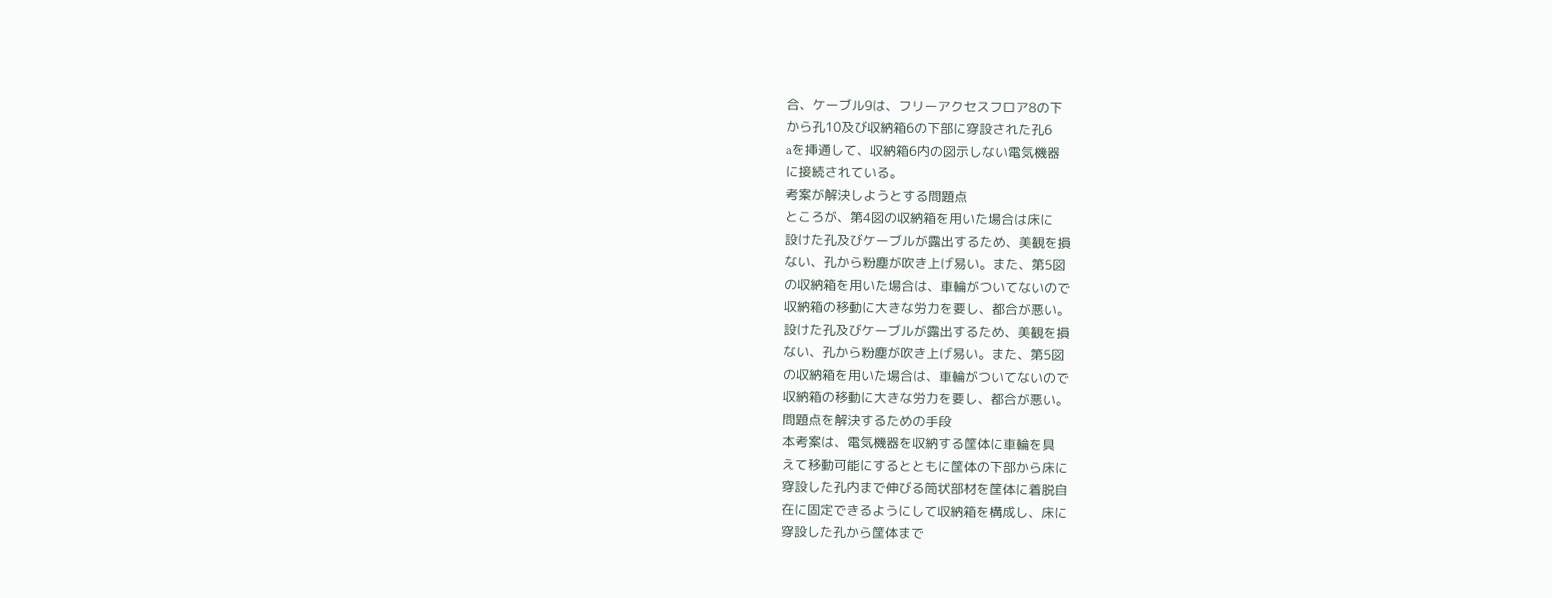合、ケーブル9は、フリーアクセスフロア8の下
から孔10及び収納箱6の下部に穿設された孔6
aを挿通して、収納箱6内の図示しない電気機器
に接続されている。
考案が解決しようとする問題点
ところが、第4図の収納箱を用いた場合は床に
設けた孔及びケーブルが露出するため、美観を損
ない、孔から粉塵が吹き上げ易い。また、第5図
の収納箱を用いた場合は、車輪がついてないので
収納箱の移動に大きな労力を要し、都合が悪い。
設けた孔及びケーブルが露出するため、美観を損
ない、孔から粉塵が吹き上げ易い。また、第5図
の収納箱を用いた場合は、車輪がついてないので
収納箱の移動に大きな労力を要し、都合が悪い。
問題点を解決するための手段
本考案は、電気機器を収納する筐体に車輪を具
えて移動可能にするとともに筐体の下部から床に
穿設した孔内まで伸びる筒状部材を筐体に着脱自
在に固定できるようにして収納箱を構成し、床に
穿設した孔から筐体まで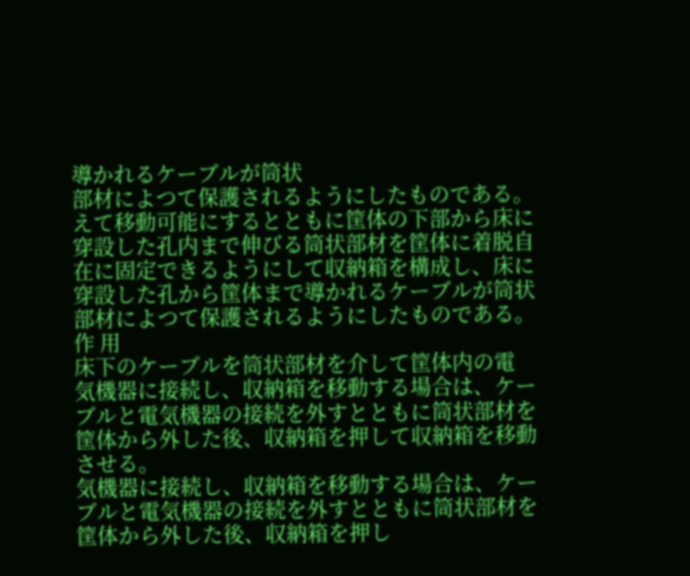導かれるケーブルが筒状
部材によつて保護されるようにしたものである。
えて移動可能にするとともに筐体の下部から床に
穿設した孔内まで伸びる筒状部材を筐体に着脱自
在に固定できるようにして収納箱を構成し、床に
穿設した孔から筐体まで導かれるケーブルが筒状
部材によつて保護されるようにしたものである。
作 用
床下のケーブルを筒状部材を介して筐体内の電
気機器に接続し、収納箱を移動する場合は、ケー
ブルと電気機器の接続を外すとともに筒状部材を
筐体から外した後、収納箱を押して収納箱を移動
させる。
気機器に接続し、収納箱を移動する場合は、ケー
ブルと電気機器の接続を外すとともに筒状部材を
筐体から外した後、収納箱を押し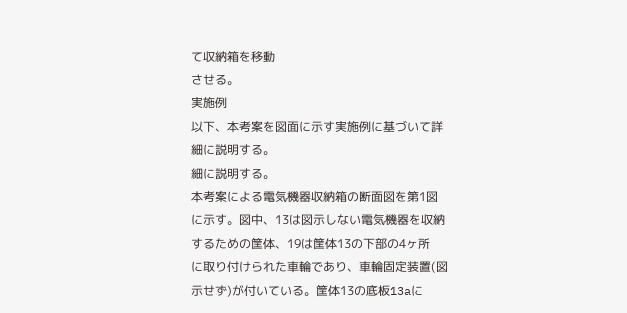て収納箱を移動
させる。
実施例
以下、本考案を図面に示す実施例に基づいて詳
細に説明する。
細に説明する。
本考案による電気機器収納箱の断面図を第1図
に示す。図中、13は図示しない電気機器を収納
するための筐体、19は筐体13の下部の4ヶ所
に取り付けられた車輪であり、車輪固定装置(図
示せず)が付いている。筐体13の底板13aに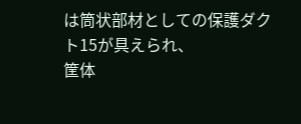は筒状部材としての保護ダクト15が具えられ、
筐体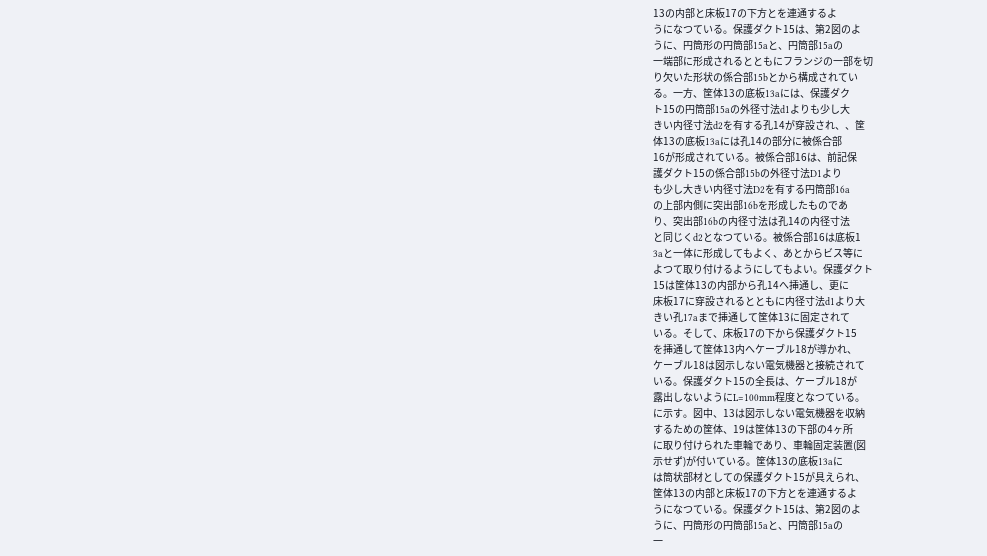13の内部と床板17の下方とを連通するよ
うになつている。保護ダクト15は、第2図のよ
うに、円筒形の円筒部15aと、円筒部15aの
一端部に形成されるとともにフランジの一部を切
り欠いた形状の係合部15bとから構成されてい
る。一方、筐体13の底板13aには、保護ダク
ト15の円筒部15aの外径寸法d1よりも少し大
きい内径寸法d2を有する孔14が穿設され、、筐
体13の底板13aには孔14の部分に被係合部
16が形成されている。被係合部16は、前記保
護ダクト15の係合部15bの外径寸法D1より
も少し大きい内径寸法D2を有する円筒部16a
の上部内側に突出部16bを形成したものであ
り、突出部16bの内径寸法は孔14の内径寸法
と同じくd2となつている。被係合部16は底板1
3aと一体に形成してもよく、あとからビス等に
よつて取り付けるようにしてもよい。保護ダクト
15は筐体13の内部から孔14へ挿通し、更に
床板17に穿設されるとともに内径寸法d1より大
きい孔17aまで挿通して筐体13に固定されて
いる。そして、床板17の下から保護ダクト15
を挿通して筐体13内へケーブル18が導かれ、
ケーブル18は図示しない電気機器と接続されて
いる。保護ダクト15の全長は、ケーブル18が
露出しないようにL=100mm程度となつている。
に示す。図中、13は図示しない電気機器を収納
するための筐体、19は筐体13の下部の4ヶ所
に取り付けられた車輪であり、車輪固定装置(図
示せず)が付いている。筐体13の底板13aに
は筒状部材としての保護ダクト15が具えられ、
筐体13の内部と床板17の下方とを連通するよ
うになつている。保護ダクト15は、第2図のよ
うに、円筒形の円筒部15aと、円筒部15aの
一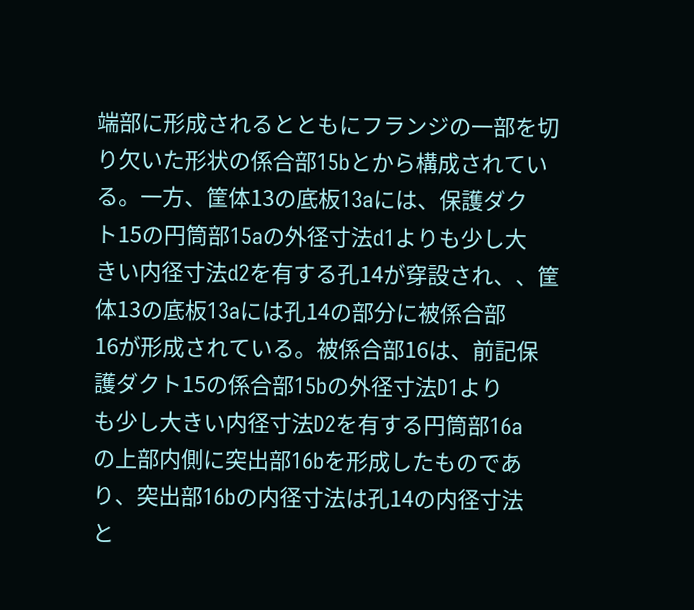端部に形成されるとともにフランジの一部を切
り欠いた形状の係合部15bとから構成されてい
る。一方、筐体13の底板13aには、保護ダク
ト15の円筒部15aの外径寸法d1よりも少し大
きい内径寸法d2を有する孔14が穿設され、、筐
体13の底板13aには孔14の部分に被係合部
16が形成されている。被係合部16は、前記保
護ダクト15の係合部15bの外径寸法D1より
も少し大きい内径寸法D2を有する円筒部16a
の上部内側に突出部16bを形成したものであ
り、突出部16bの内径寸法は孔14の内径寸法
と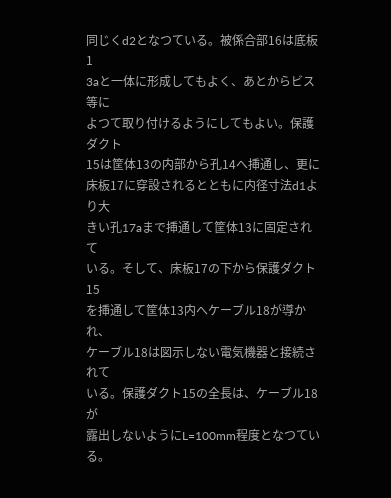同じくd2となつている。被係合部16は底板1
3aと一体に形成してもよく、あとからビス等に
よつて取り付けるようにしてもよい。保護ダクト
15は筐体13の内部から孔14へ挿通し、更に
床板17に穿設されるとともに内径寸法d1より大
きい孔17aまで挿通して筐体13に固定されて
いる。そして、床板17の下から保護ダクト15
を挿通して筐体13内へケーブル18が導かれ、
ケーブル18は図示しない電気機器と接続されて
いる。保護ダクト15の全長は、ケーブル18が
露出しないようにL=100mm程度となつている。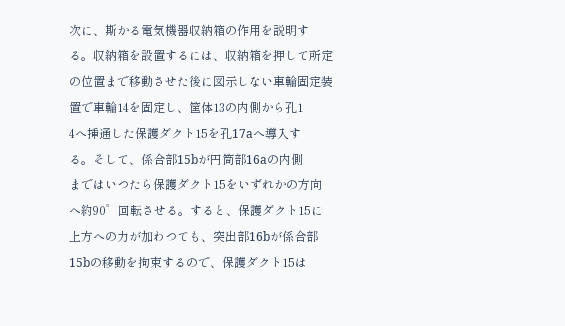次に、斯かる電気機器収納箱の作用を説明す
る。収納箱を設置するには、収納箱を押して所定
の位置まで移動させた後に図示しない車輪固定装
置で車輪14を固定し、筐体13の内側から孔1
4へ挿通した保護ダクト15を孔17aへ導入す
る。そして、係合部15bが円筒部16aの内側
まではいつたら保護ダクト15をいずれかの方向
へ約90゜回転させる。すると、保護ダクト15に
上方への力が加わつても、突出部16bが係合部
15bの移動を拘束するので、保護ダクト15は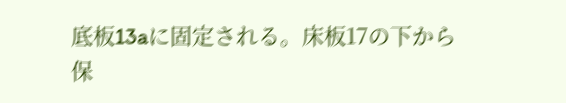底板13aに固定される。床板17の下から保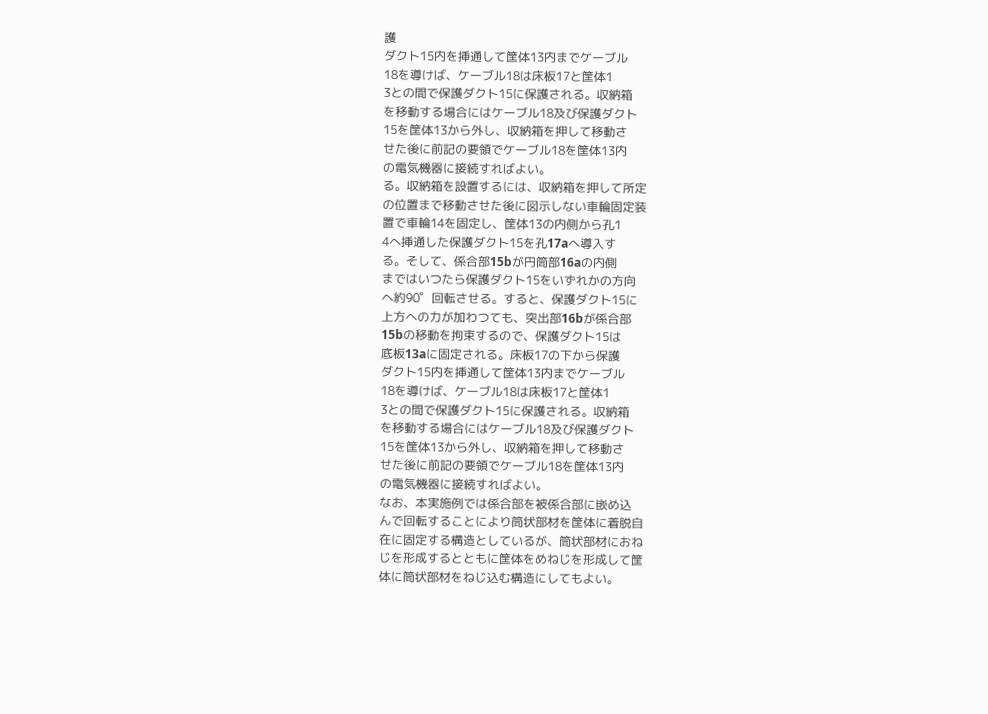護
ダクト15内を挿通して筐体13内までケーブル
18を導けば、ケーブル18は床板17と筐体1
3との間で保護ダクト15に保護される。収納箱
を移動する場合にはケーブル18及び保護ダクト
15を筐体13から外し、収納箱を押して移動さ
せた後に前記の要領でケーブル18を筐体13内
の電気機器に接続すればよい。
る。収納箱を設置するには、収納箱を押して所定
の位置まで移動させた後に図示しない車輪固定装
置で車輪14を固定し、筐体13の内側から孔1
4へ挿通した保護ダクト15を孔17aへ導入す
る。そして、係合部15bが円筒部16aの内側
まではいつたら保護ダクト15をいずれかの方向
へ約90゜回転させる。すると、保護ダクト15に
上方への力が加わつても、突出部16bが係合部
15bの移動を拘束するので、保護ダクト15は
底板13aに固定される。床板17の下から保護
ダクト15内を挿通して筐体13内までケーブル
18を導けば、ケーブル18は床板17と筐体1
3との間で保護ダクト15に保護される。収納箱
を移動する場合にはケーブル18及び保護ダクト
15を筐体13から外し、収納箱を押して移動さ
せた後に前記の要領でケーブル18を筐体13内
の電気機器に接続すればよい。
なお、本実施例では係合部を被係合部に嵌め込
んで回転することにより筒状部材を筐体に着脱自
在に固定する構造としているが、筒状部材におね
じを形成するとともに筐体をめねじを形成して筐
体に筒状部材をねじ込む構造にしてもよい。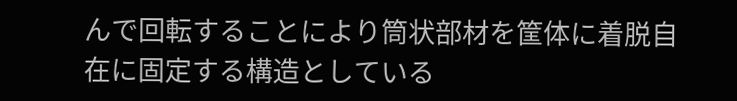んで回転することにより筒状部材を筐体に着脱自
在に固定する構造としている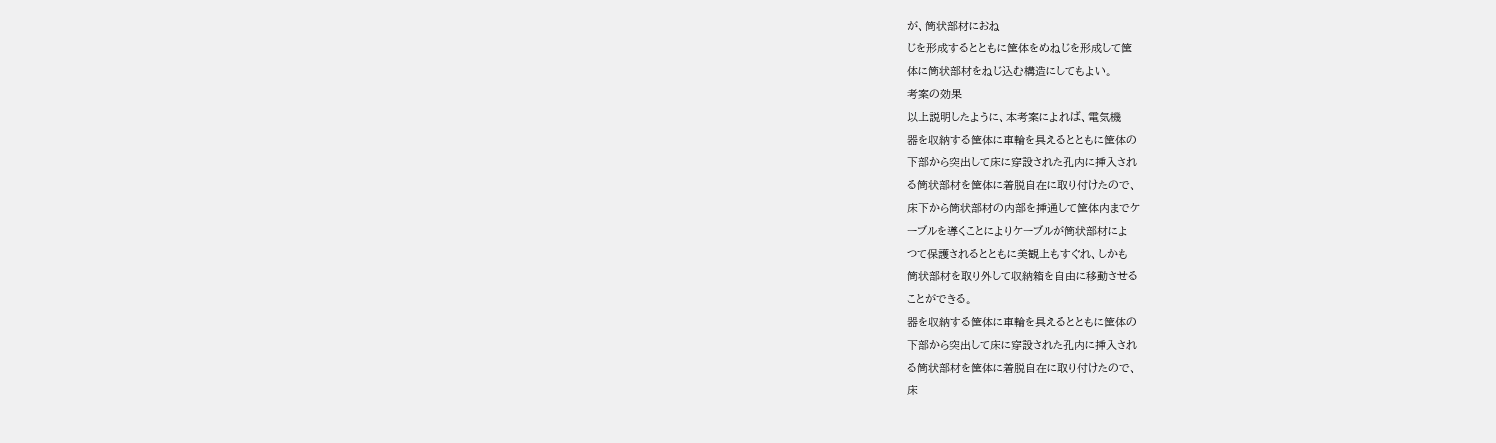が、筒状部材におね
じを形成するとともに筐体をめねじを形成して筐
体に筒状部材をねじ込む構造にしてもよい。
考案の効果
以上説明したように、本考案によれば、電気機
器を収納する筐体に車輪を具えるとともに筐体の
下部から突出して床に穿設された孔内に挿入され
る筒状部材を筐体に着脱自在に取り付けたので、
床下から筒状部材の内部を挿通して筐体内までケ
ーブルを導くことによりケーブルが筒状部材によ
つて保護されるとともに美観上もすぐれ、しかも
筒状部材を取り外して収納箱を自由に移動させる
ことができる。
器を収納する筐体に車輪を具えるとともに筐体の
下部から突出して床に穿設された孔内に挿入され
る筒状部材を筐体に着脱自在に取り付けたので、
床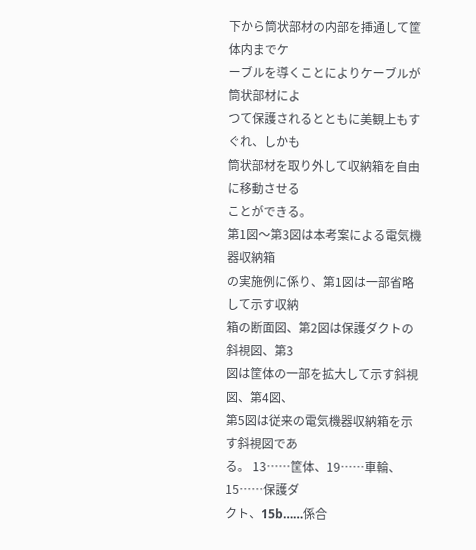下から筒状部材の内部を挿通して筐体内までケ
ーブルを導くことによりケーブルが筒状部材によ
つて保護されるとともに美観上もすぐれ、しかも
筒状部材を取り外して収納箱を自由に移動させる
ことができる。
第1図〜第3図は本考案による電気機器収納箱
の実施例に係り、第1図は一部省略して示す収納
箱の断面図、第2図は保護ダクトの斜視図、第3
図は筐体の一部を拡大して示す斜視図、第4図、
第5図は従来の電気機器収納箱を示す斜視図であ
る。 13……筐体、19……車輪、15……保護ダ
クト、15b……係合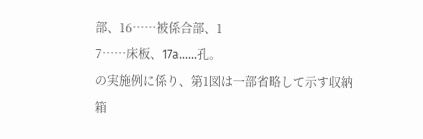部、16……被係合部、1
7……床板、17a……孔。
の実施例に係り、第1図は一部省略して示す収納
箱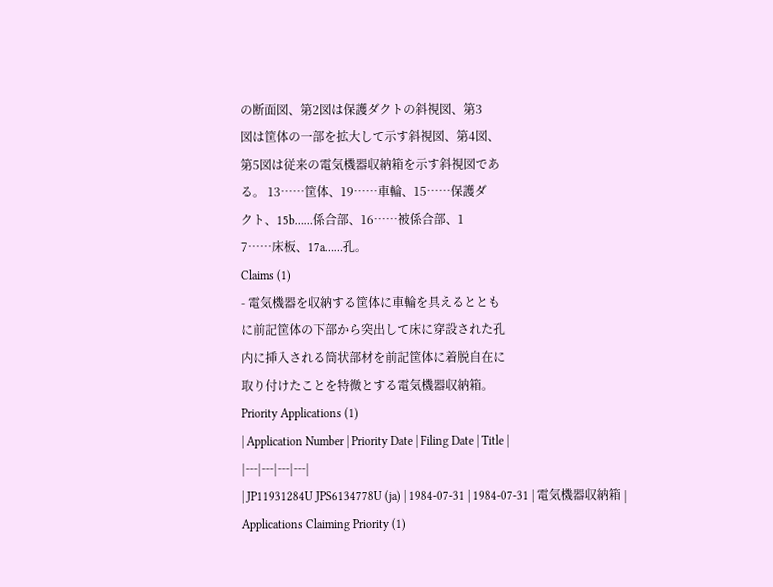の断面図、第2図は保護ダクトの斜視図、第3
図は筐体の一部を拡大して示す斜視図、第4図、
第5図は従来の電気機器収納箱を示す斜視図であ
る。 13……筐体、19……車輪、15……保護ダ
クト、15b……係合部、16……被係合部、1
7……床板、17a……孔。
Claims (1)
- 電気機器を収納する筐体に車輪を具えるととも
に前記筐体の下部から突出して床に穿設された孔
内に挿入される筒状部材を前記筐体に着脱自在に
取り付けたことを特微とする電気機器収納箱。
Priority Applications (1)
| Application Number | Priority Date | Filing Date | Title |
|---|---|---|---|
| JP11931284U JPS6134778U (ja) | 1984-07-31 | 1984-07-31 | 電気機器収納箱 |
Applications Claiming Priority (1)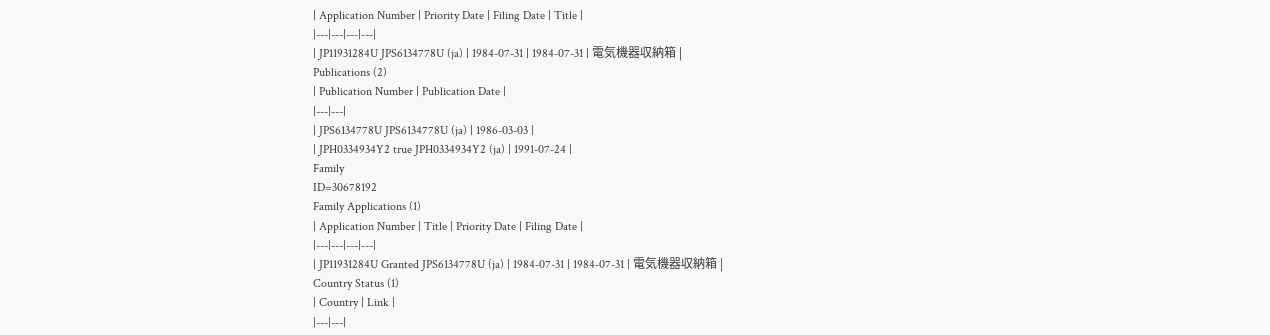| Application Number | Priority Date | Filing Date | Title |
|---|---|---|---|
| JP11931284U JPS6134778U (ja) | 1984-07-31 | 1984-07-31 | 電気機器収納箱 |
Publications (2)
| Publication Number | Publication Date |
|---|---|
| JPS6134778U JPS6134778U (ja) | 1986-03-03 |
| JPH0334934Y2 true JPH0334934Y2 (ja) | 1991-07-24 |
Family
ID=30678192
Family Applications (1)
| Application Number | Title | Priority Date | Filing Date |
|---|---|---|---|
| JP11931284U Granted JPS6134778U (ja) | 1984-07-31 | 1984-07-31 | 電気機器収納箱 |
Country Status (1)
| Country | Link |
|---|---|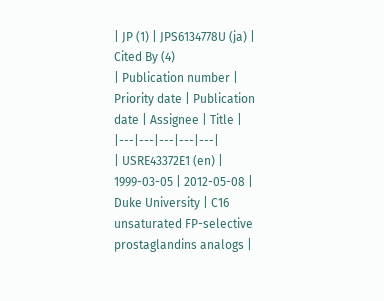| JP (1) | JPS6134778U (ja) |
Cited By (4)
| Publication number | Priority date | Publication date | Assignee | Title |
|---|---|---|---|---|
| USRE43372E1 (en) | 1999-03-05 | 2012-05-08 | Duke University | C16 unsaturated FP-selective prostaglandins analogs |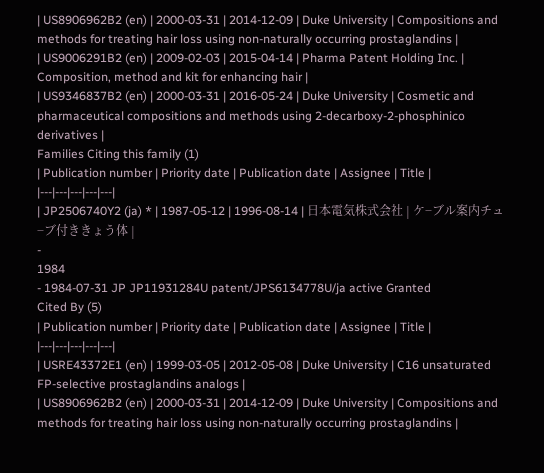| US8906962B2 (en) | 2000-03-31 | 2014-12-09 | Duke University | Compositions and methods for treating hair loss using non-naturally occurring prostaglandins |
| US9006291B2 (en) | 2009-02-03 | 2015-04-14 | Pharma Patent Holding Inc. | Composition, method and kit for enhancing hair |
| US9346837B2 (en) | 2000-03-31 | 2016-05-24 | Duke University | Cosmetic and pharmaceutical compositions and methods using 2-decarboxy-2-phosphinico derivatives |
Families Citing this family (1)
| Publication number | Priority date | Publication date | Assignee | Title |
|---|---|---|---|---|
| JP2506740Y2 (ja) * | 1987-05-12 | 1996-08-14 | 日本電気株式会社 | ケ−ブル案内チュ−ブ付ききょう体 |
-
1984
- 1984-07-31 JP JP11931284U patent/JPS6134778U/ja active Granted
Cited By (5)
| Publication number | Priority date | Publication date | Assignee | Title |
|---|---|---|---|---|
| USRE43372E1 (en) | 1999-03-05 | 2012-05-08 | Duke University | C16 unsaturated FP-selective prostaglandins analogs |
| US8906962B2 (en) | 2000-03-31 | 2014-12-09 | Duke University | Compositions and methods for treating hair loss using non-naturally occurring prostaglandins |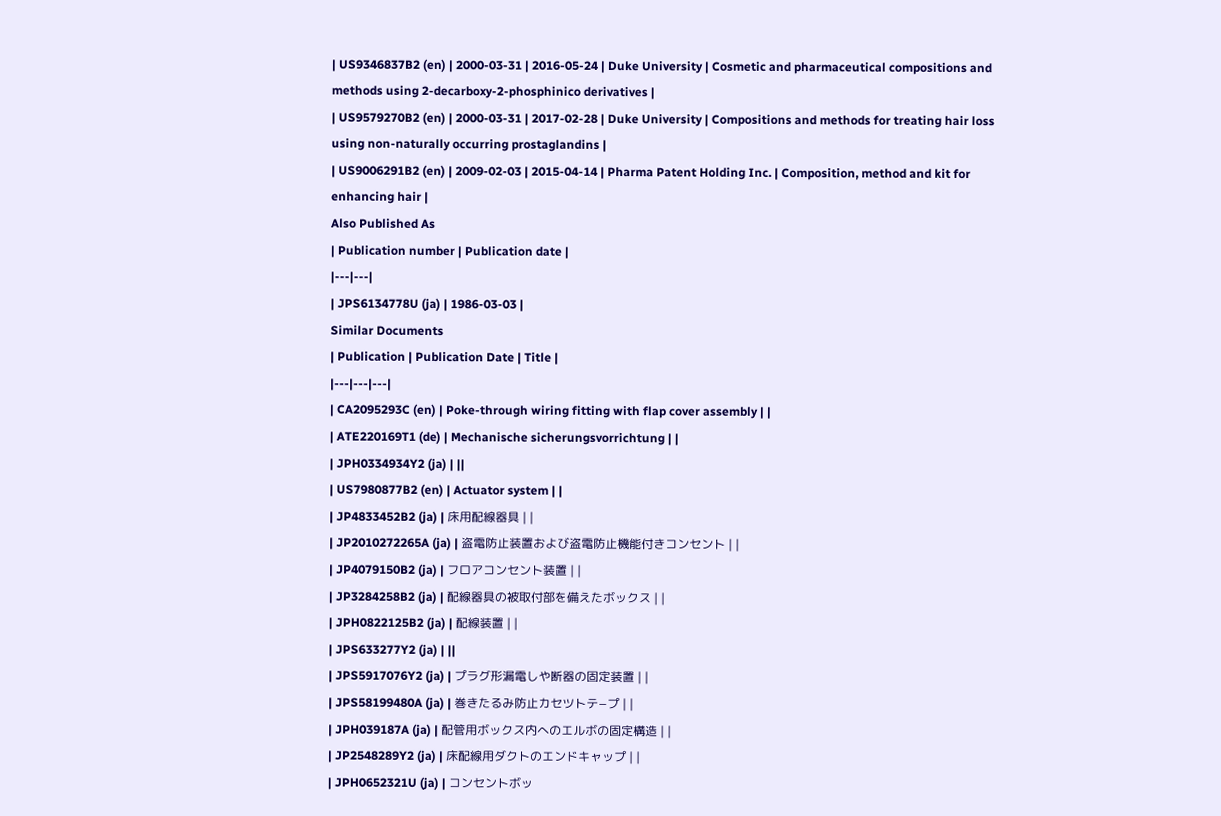| US9346837B2 (en) | 2000-03-31 | 2016-05-24 | Duke University | Cosmetic and pharmaceutical compositions and methods using 2-decarboxy-2-phosphinico derivatives |
| US9579270B2 (en) | 2000-03-31 | 2017-02-28 | Duke University | Compositions and methods for treating hair loss using non-naturally occurring prostaglandins |
| US9006291B2 (en) | 2009-02-03 | 2015-04-14 | Pharma Patent Holding Inc. | Composition, method and kit for enhancing hair |
Also Published As
| Publication number | Publication date |
|---|---|
| JPS6134778U (ja) | 1986-03-03 |
Similar Documents
| Publication | Publication Date | Title |
|---|---|---|
| CA2095293C (en) | Poke-through wiring fitting with flap cover assembly | |
| ATE220169T1 (de) | Mechanische sicherungsvorrichtung | |
| JPH0334934Y2 (ja) | ||
| US7980877B2 (en) | Actuator system | |
| JP4833452B2 (ja) | 床用配線器具 | |
| JP2010272265A (ja) | 盗電防止装置および盗電防止機能付きコンセント | |
| JP4079150B2 (ja) | フロアコンセント装置 | |
| JP3284258B2 (ja) | 配線器具の被取付部を備えたボックス | |
| JPH0822125B2 (ja) | 配線装置 | |
| JPS633277Y2 (ja) | ||
| JPS5917076Y2 (ja) | プラグ形漏電しや断器の固定装置 | |
| JPS58199480A (ja) | 巻きたるみ防止カセツトテ−プ | |
| JPH039187A (ja) | 配管用ボックス内へのエルボの固定構造 | |
| JP2548289Y2 (ja) | 床配線用ダクトのエンドキャップ | |
| JPH0652321U (ja) | コンセントボッ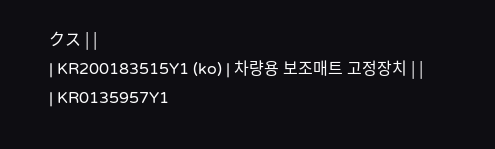クス | |
| KR200183515Y1 (ko) | 차량용 보조매트 고정장치 | |
| KR0135957Y1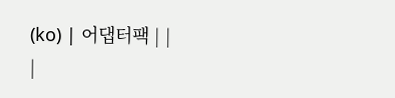(ko) | 어댑터팩 | |
|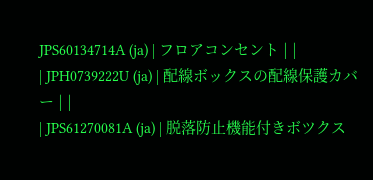JPS60134714A (ja) | フロアコンセント | |
| JPH0739222U (ja) | 配線ボックスの配線保護カバー | |
| JPS61270081A (ja) | 脱落防止機能付きボツクス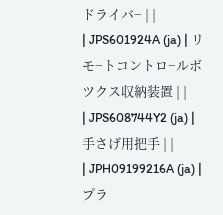ドライバ− | |
| JPS601924A (ja) | リモ−トコントロ−ルボツクス収納装置 | |
| JPS608744Y2 (ja) | 手さげ用把手 | |
| JPH09199216A (ja) | プラ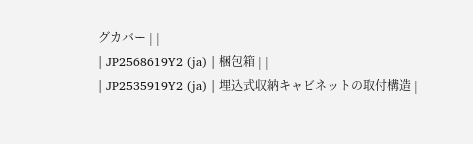グカバー | |
| JP2568619Y2 (ja) | 梱包箱 | |
| JP2535919Y2 (ja) | 埋込式収納キャビネットの取付構造 |